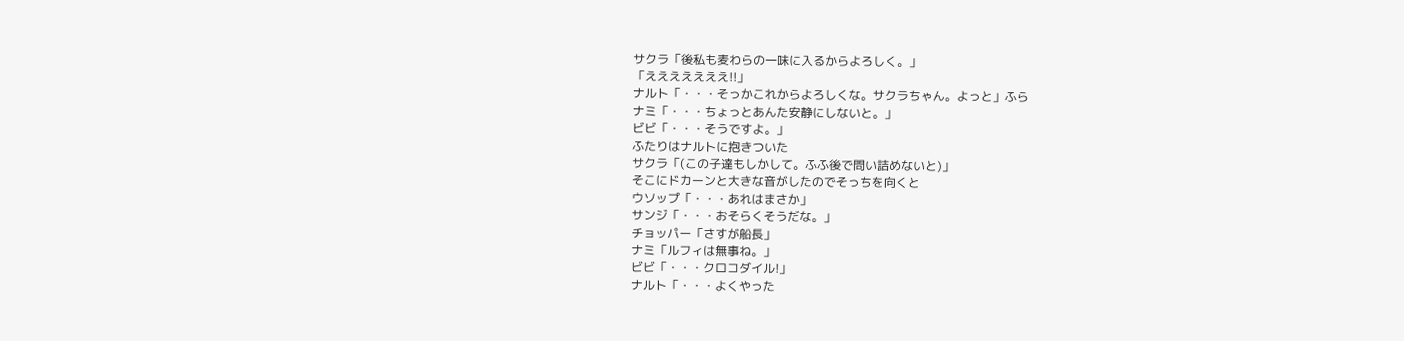サクラ「後私も麦わらの一味に入るからよろしく。」
「えええええええ!!」
ナルト「・・・そっかこれからよろしくな。サクラちゃん。よっと」ふら
ナミ「・・・ちょっとあんた安静にしないと。」
ビビ「・・・そうですよ。」
ふたりはナルトに抱きついた
サクラ「(この子達もしかして。ふふ後で問い詰めないと)」
そこにドカーンと大きな音がしたのでそっちを向くと
ウソップ「・・・あれはまさか」
サンジ「・・・おそらくそうだな。」
チョッパー「さすが船長」
ナミ「ルフィは無事ね。」
ビビ「・・・クロコダイル!」
ナルト「・・・よくやった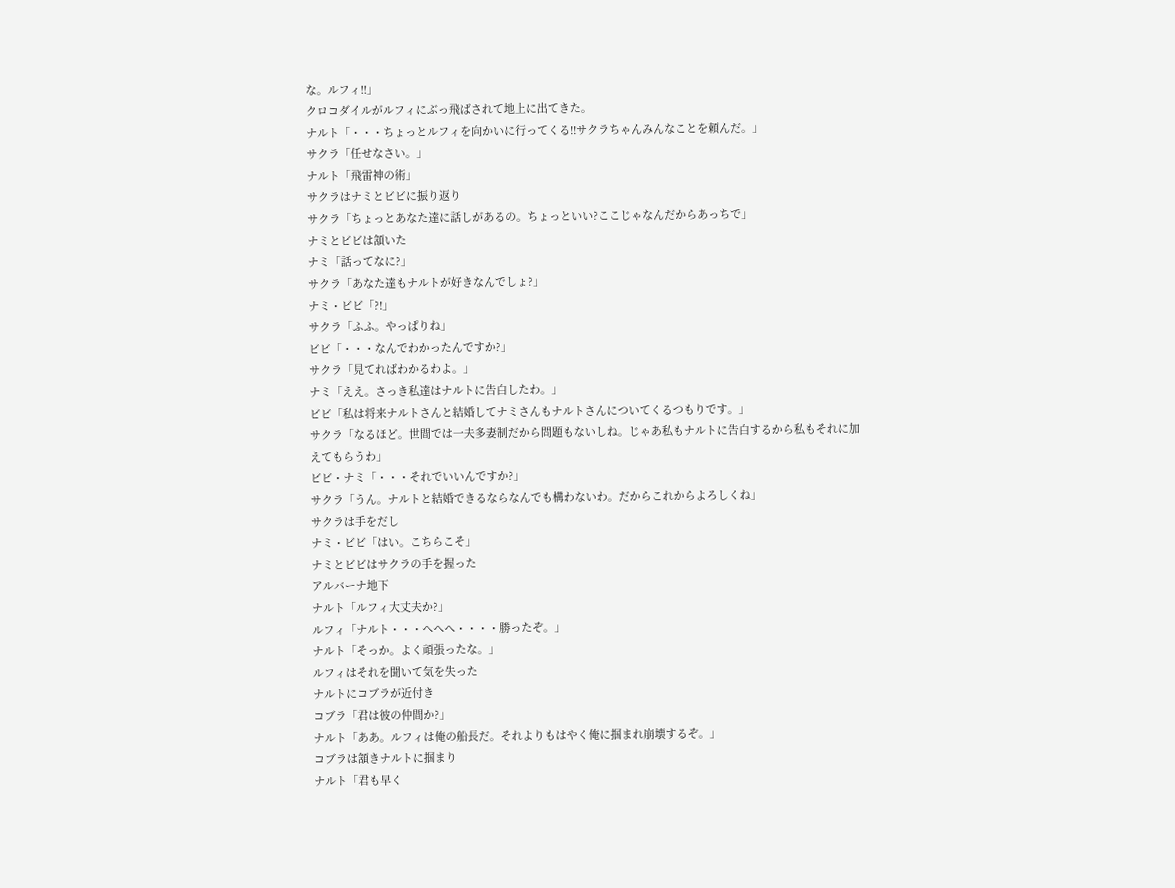な。ルフィ!!」
クロコダイルがルフィにぶっ飛ばされて地上に出てきた。
ナルト「・・・ちょっとルフィを向かいに行ってくる!!サクラちゃんみんなことを頼んだ。」
サクラ「任せなさい。」
ナルト「飛雷神の術」
サクラはナミとビビに振り返り
サクラ「ちょっとあなた達に話しがあるの。ちょっといい?ここじゃなんだからあっちで」
ナミとビビは頷いた
ナミ「話ってなに?」
サクラ「あなた達もナルトが好きなんでしょ?」
ナミ・ビビ「?!」
サクラ「ふふ。やっぱりね」
ビビ「・・・なんでわかったんですか?」
サクラ「見てればわかるわよ。」
ナミ「ええ。さっき私達はナルトに告白したわ。」
ビビ「私は将来ナルトさんと結婚してナミさんもナルトさんについてくるつもりです。」
サクラ「なるほど。世間では一夫多妻制だから問題もないしね。じゃあ私もナルトに告白するから私もそれに加えてもらうわ」
ビビ・ナミ「・・・それでいいんですか?」
サクラ「うん。ナルトと結婚できるならなんでも構わないわ。だからこれからよろしくね」
サクラは手をだし
ナミ・ビビ「はい。こちらこそ」
ナミとビビはサクラの手を握った
アルバーナ地下
ナルト「ルフィ大丈夫か?」
ルフィ「ナルト・・・へへへ・・・・勝ったぞ。」
ナルト「そっか。よく頑張ったな。」
ルフィはそれを聞いて気を失った
ナルトにコブラが近付き
コブラ「君は彼の仲間か?」
ナルト「ああ。ルフィは俺の船長だ。それよりもはやく俺に掴まれ崩壊するぞ。」
コブラは頷きナルトに掴まり
ナルト「君も早く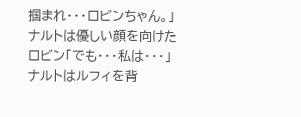掴まれ・・・ロビンちゃん。」
ナルトは優しい顔を向けた
ロビン「でも・・・私は・・・」
ナルトはルフィを背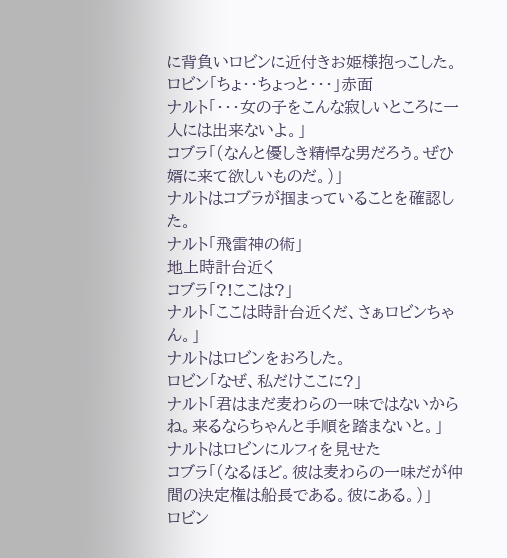に背負いロビンに近付きお姫様抱っこした。
ロビン「ちょ・・ちょっと・・・」赤面
ナルト「・・・女の子をこんな寂しいところに一人には出来ないよ。」
コブラ「(なんと優しき精悍な男だろう。ぜひ婿に来て欲しいものだ。)」
ナルトはコブラが掴まっていることを確認した。
ナルト「飛雷神の術」
地上時計台近く
コブラ「?!ここは?」
ナルト「ここは時計台近くだ、さぁロビンちゃん。」
ナルトはロビンをおろした。
ロビン「なぜ、私だけここに?」
ナルト「君はまだ麦わらの一味ではないからね。来るならちゃんと手順を踏まないと。」
ナルトはロビンにルフィを見せた
コブラ「(なるほど。彼は麦わらの一味だが仲間の決定権は船長である。彼にある。)」
ロビン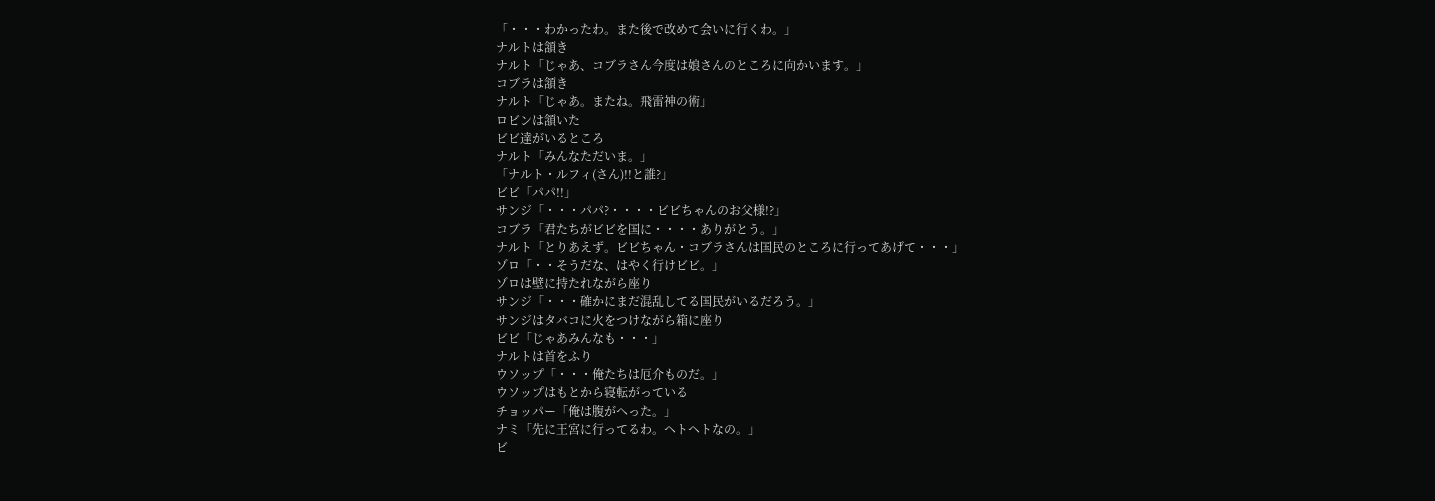「・・・わかったわ。また後で改めて会いに行くわ。」
ナルトは頷き
ナルト「じゃあ、コブラさん今度は娘さんのところに向かいます。」
コブラは頷き
ナルト「じゃあ。またね。飛雷神の術」
ロビンは頷いた
ビビ達がいるところ
ナルト「みんなただいま。」
「ナルト・ルフィ(さん)!!と誰?」
ビビ「パパ!!」
サンジ「・・・パパ?・・・・ビビちゃんのお父様!?」
コブラ「君たちがビビを国に・・・・ありがとう。」
ナルト「とりあえず。ビビちゃん・コブラさんは国民のところに行ってあげて・・・」
ゾロ「・・そうだな、はやく行けビビ。」
ゾロは壁に持たれながら座り
サンジ「・・・確かにまだ混乱してる国民がいるだろう。」
サンジはタバコに火をつけながら箱に座り
ビビ「じゃあみんなも・・・」
ナルトは首をふり
ウソップ「・・・俺たちは厄介ものだ。」
ウソップはもとから寝転がっている
チョッパー「俺は腹がへった。」
ナミ「先に王宮に行ってるわ。ヘトヘトなの。」
ビ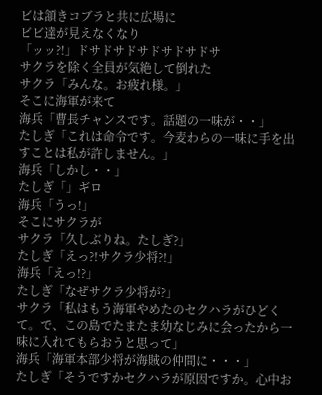ビは頷きコブラと共に広場に
ビビ達が見えなくなり
「ッッ?!」ドサドサドサドサドサドサ
サクラを除く全員が気絶して倒れた
サクラ「みんな。お疲れ様。」
そこに海軍が来て
海兵「曹長チャンスです。話題の一味が・・」
たしぎ「これは命令です。今麦わらの一味に手を出すことは私が許しません。」
海兵「しかし・・」
たしぎ「」ギロ
海兵「うっ!」
そこにサクラが
サクラ「久しぶりね。たしぎ?」
たしぎ「えっ?!サクラ少将?!」
海兵「えっ!?」
たしぎ「なぜサクラ少将が?」
サクラ「私はもう海軍やめたのセクハラがひどくて。で、この島でたまたま幼なじみに会ったから一味に入れてもらおうと思って」
海兵「海軍本部少将が海賊の仲間に・・・」
たしぎ「そうですかセクハラが原因ですか。心中お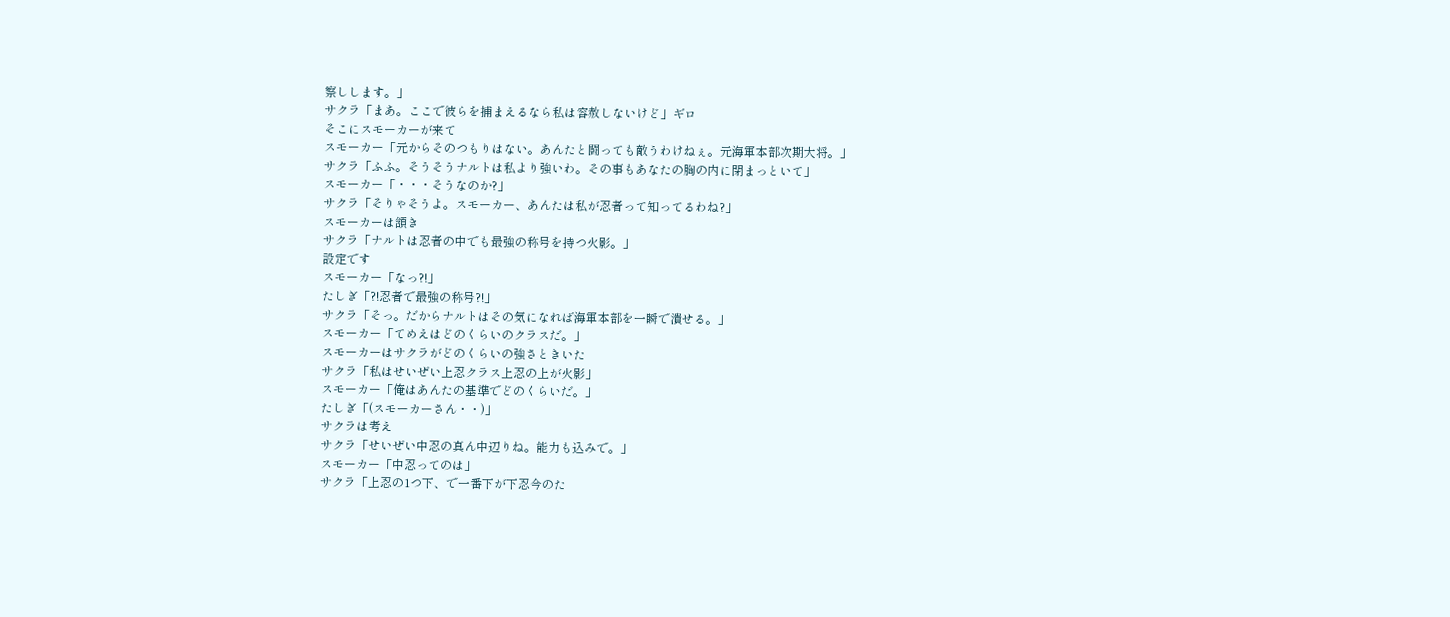察しします。」
サクラ「まあ。ここで彼らを捕まえるなら私は容赦しないけど」ギロ
そこにスモーカーが来て
スモーカー「元からそのつもりはない。あんたと闘っても敵うわけねぇ。元海軍本部次期大将。」
サクラ「ふふ。そうそうナルトは私より強いわ。その事もあなたの胸の内に閉まっといて」
スモーカー「・・・そうなのか?」
サクラ「そりゃそうよ。スモーカー、あんたは私が忍者って知ってるわね?」
スモーカーは頷き
サクラ「ナルトは忍者の中でも最強の称号を持つ火影。」
設定です
スモーカー「なっ?!」
たしぎ「?!忍者で最強の称号?!」
サクラ「そっ。だからナルトはその気になれば海軍本部を一瞬で潰せる。」
スモーカー「てめえはどのくらいのクラスだ。」
スモーカーはサクラがどのくらいの強さときいた
サクラ「私はせいぜい上忍クラス上忍の上が火影」
スモーカー「俺はあんたの基準でどのくらいだ。」
たしぎ「(スモーカーさん・・)」
サクラは考え
サクラ「せいぜい中忍の真ん中辺りね。能力も込みで。」
スモーカー「中忍ってのは」
サクラ「上忍の1つ下、で一番下が下忍今のた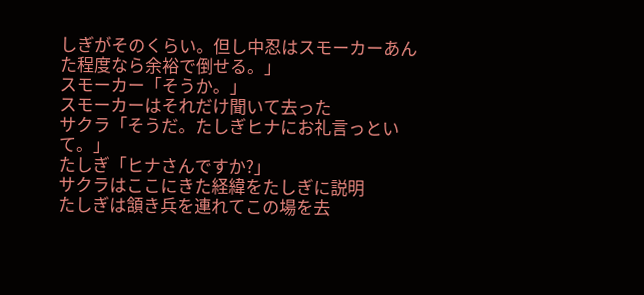しぎがそのくらい。但し中忍はスモーカーあんた程度なら余裕で倒せる。」
スモーカー「そうか。」
スモーカーはそれだけ聞いて去った
サクラ「そうだ。たしぎヒナにお礼言っといて。」
たしぎ「ヒナさんですか?」
サクラはここにきた経緯をたしぎに説明
たしぎは頷き兵を連れてこの場を去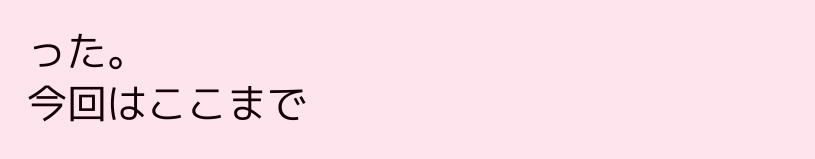った。
今回はここまで